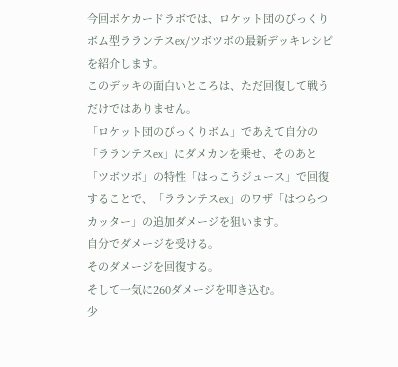今回ポケカードラボでは、ロケット団のびっくりボム型ラランテスex/ツボツボの最新デッキレシピを紹介します。
このデッキの面白いところは、ただ回復して戦うだけではありません。
「ロケット団のびっくりボム」であえて自分の「ラランテスex」にダメカンを乗せ、そのあと「ツボツボ」の特性「はっこうジュース」で回復することで、「ラランテスex」のワザ「はつらつカッター」の追加ダメージを狙います。
自分でダメージを受ける。
そのダメージを回復する。
そして一気に260ダメージを叩き込む。
少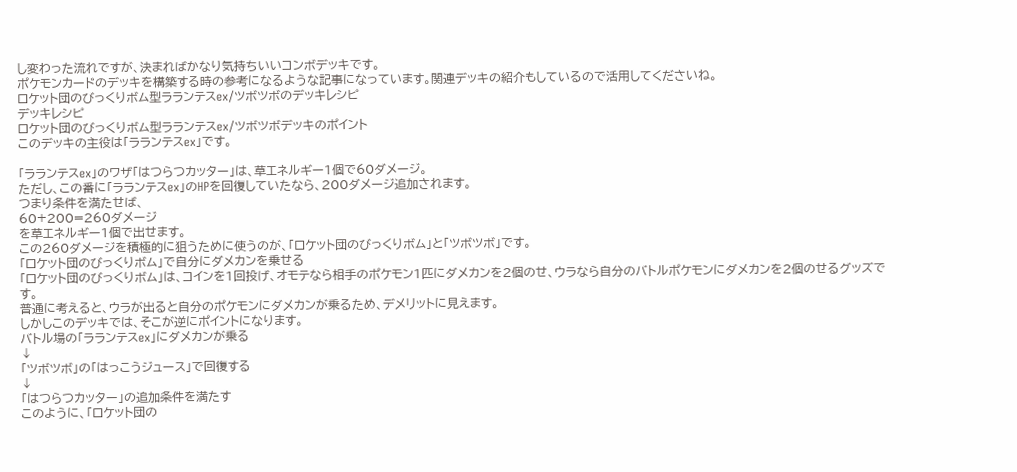し変わった流れですが、決まればかなり気持ちいいコンボデッキです。
ポケモンカードのデッキを構築する時の参考になるような記事になっています。関連デッキの紹介もしているので活用してくださいね。
ロケット団のびっくりボム型ラランテスex/ツボツボのデッキレシピ
デッキレシピ
ロケット団のびっくりボム型ラランテスex/ツボツボデッキのポイント
このデッキの主役は「ラランテスex」です。

「ラランテスex」のワザ「はつらつカッター」は、草エネルギー1個で60ダメージ。
ただし、この番に「ラランテスex」のHPを回復していたなら、200ダメージ追加されます。
つまり条件を満たせば、
60+200=260ダメージ
を草エネルギー1個で出せます。
この260ダメージを積極的に狙うために使うのが、「ロケット団のびっくりボム」と「ツボツボ」です。
「ロケット団のびっくりボム」で自分にダメカンを乗せる
「ロケット団のびっくりボム」は、コインを1回投げ、オモテなら相手のポケモン1匹にダメカンを2個のせ、ウラなら自分のバトルポケモンにダメカンを2個のせるグッズです。
普通に考えると、ウラが出ると自分のポケモンにダメカンが乗るため、デメリットに見えます。
しかしこのデッキでは、そこが逆にポイントになります。
バトル場の「ラランテスex」にダメカンが乗る
↓
「ツボツボ」の「はっこうジュース」で回復する
↓
「はつらつカッター」の追加条件を満たす
このように、「ロケット団の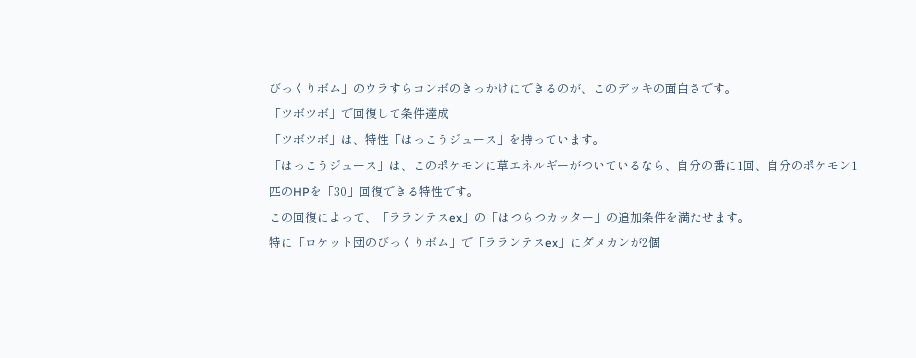びっくりボム」のウラすらコンボのきっかけにできるのが、このデッキの面白さです。
「ツボツボ」で回復して条件達成
「ツボツボ」は、特性「はっこうジュース」を持っています。
「はっこうジュース」は、このポケモンに草エネルギーがついているなら、自分の番に1回、自分のポケモン1匹のHPを「30」回復できる特性です。
この回復によって、「ラランテスex」の「はつらつカッター」の追加条件を満たせます。
特に「ロケット団のびっくりボム」で「ラランテスex」にダメカンが2個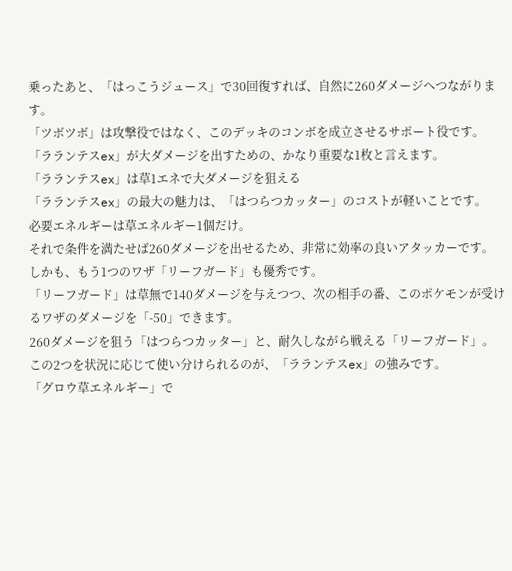乗ったあと、「はっこうジュース」で30回復すれば、自然に260ダメージへつながります。
「ツボツボ」は攻撃役ではなく、このデッキのコンボを成立させるサポート役です。
「ラランテスex」が大ダメージを出すための、かなり重要な1枚と言えます。
「ラランテスex」は草1エネで大ダメージを狙える
「ラランテスex」の最大の魅力は、「はつらつカッター」のコストが軽いことです。
必要エネルギーは草エネルギー1個だけ。
それで条件を満たせば260ダメージを出せるため、非常に効率の良いアタッカーです。
しかも、もう1つのワザ「リーフガード」も優秀です。
「リーフガード」は草無で140ダメージを与えつつ、次の相手の番、このポケモンが受けるワザのダメージを「-50」できます。
260ダメージを狙う「はつらつカッター」と、耐久しながら戦える「リーフガード」。
この2つを状況に応じて使い分けられるのが、「ラランテスex」の強みです。
「グロウ草エネルギー」で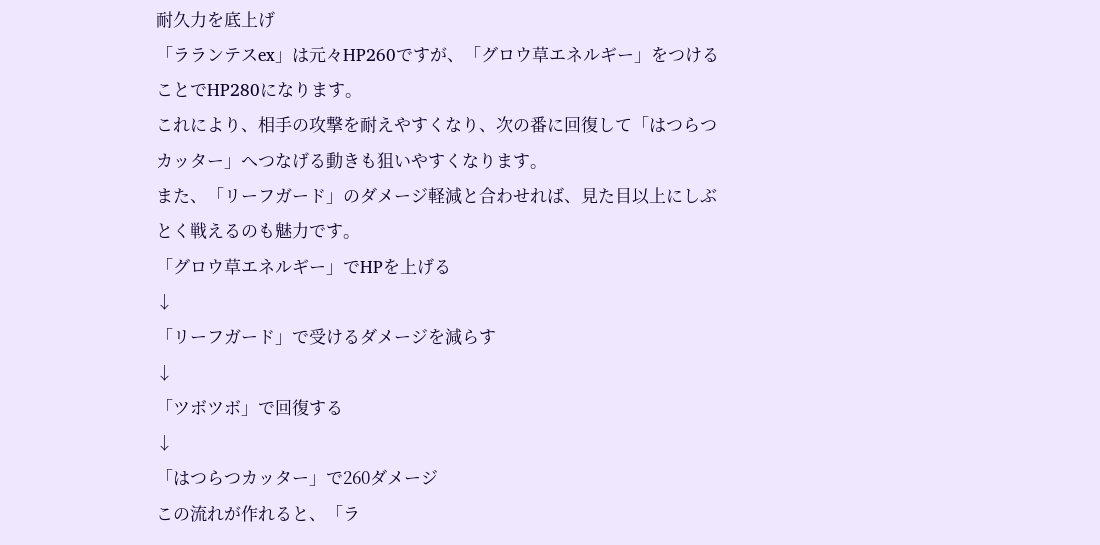耐久力を底上げ
「ラランテスex」は元々HP260ですが、「グロウ草エネルギー」をつけることでHP280になります。
これにより、相手の攻撃を耐えやすくなり、次の番に回復して「はつらつカッター」へつなげる動きも狙いやすくなります。
また、「リーフガード」のダメージ軽減と合わせれば、見た目以上にしぶとく戦えるのも魅力です。
「グロウ草エネルギー」でHPを上げる
↓
「リーフガード」で受けるダメージを減らす
↓
「ツボツボ」で回復する
↓
「はつらつカッター」で260ダメージ
この流れが作れると、「ラ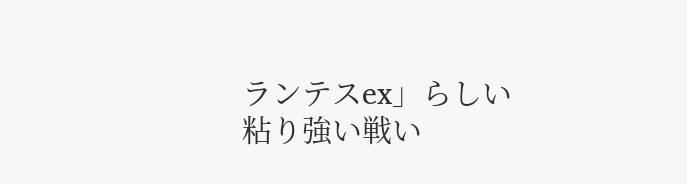ランテスex」らしい粘り強い戦い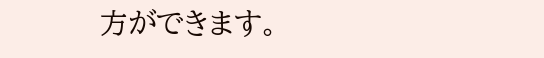方ができます。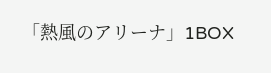「熱風のアリーナ」1BOX